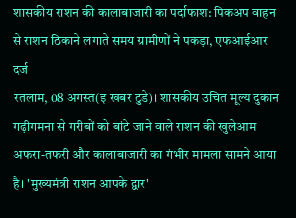शासकीय राशन की कालाबाजारी का पर्दाफाश: पिकअप वाहन से राशन ठिकाने लगाते समय ग्रामीणों ने पकड़ा, एफआईआर दर्ज
रतलाम, 08 अगस्त(इ खबर टुडे)। शासकीय उचित मूल्य दुकान गढ़ीगमना से गरीबों को बांटे जाने वाले राशन की खुलेआम अफरा-तफरी और कालाबाजारी का गंभीर मामला सामने आया है। 'मुख्यमंत्री राशन आपके द्वार'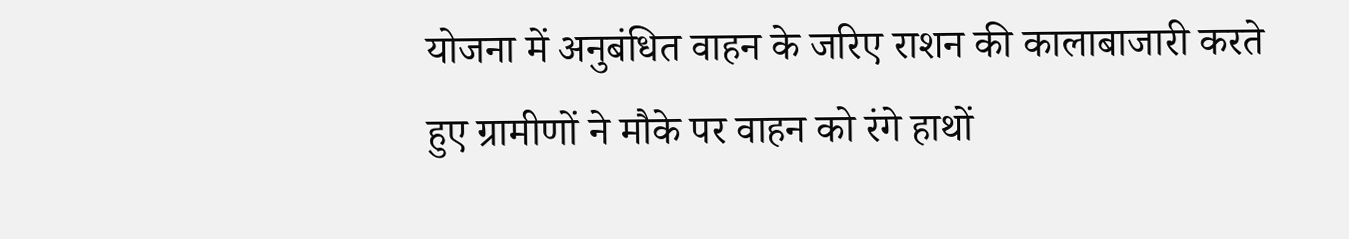योजना में अनुबंधित वाहन के जरिए राशन की कालाबाजारी करते हुए ग्रामीणों ने मौके पर वाहन को रंगे हाथों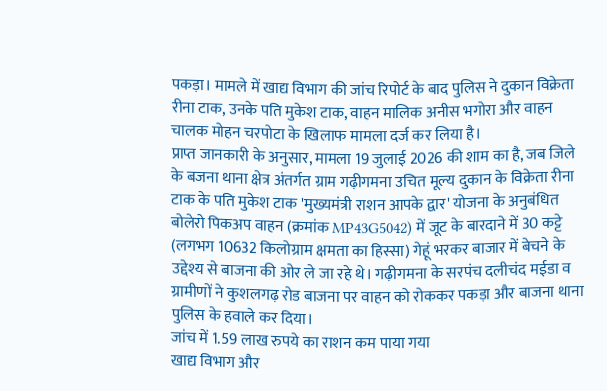पकड़ा। मामले में खाद्य विभाग की जांच रिपोर्ट के बाद पुलिस ने दुकान विक्रेता रीना टाक, उनके पति मुकेश टाक, वाहन मालिक अनीस भगोरा और वाहन चालक मोहन चरपोटा के खिलाफ मामला दर्ज कर लिया है।
प्राप्त जानकारी के अनुसार, मामला 19 जुलाई 2026 की शाम का है, जब जिले के बजना थाना क्षेत्र अंतर्गत ग्राम गढ़ीगमना उचित मूल्य दुकान के विक्रेता रीना टाक के पति मुकेश टाक 'मुख्यमंत्री राशन आपके द्वार' योजना के अनुबंधित बोलेरो पिकअप वाहन (क्रमांक MP43G5042) में जूट के बारदाने में 30 कट्टे (लगभग 10632 किलोग्राम क्षमता का हिस्सा) गेहूं भरकर बाजार में बेचने के उद्देश्य से बाजना की ओर ले जा रहे थे। गढ़ीगमना के सरपंच दलीचंद मईडा व ग्रामीणों ने कुशलगढ़ रोड बाजना पर वाहन को रोककर पकड़ा और बाजना थाना पुलिस के हवाले कर दिया।
जांच में 1.59 लाख रुपये का राशन कम पाया गया
खाद्य विभाग और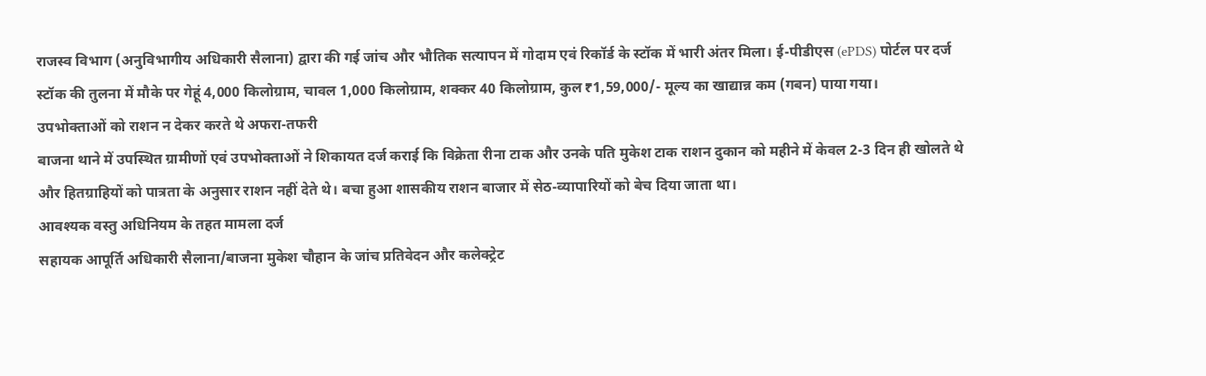राजस्व विभाग (अनुविभागीय अधिकारी सैलाना) द्वारा की गई जांच और भौतिक सत्यापन में गोदाम एवं रिकॉर्ड के स्टॉक में भारी अंतर मिला। ई-पीडीएस (ePDS) पोर्टल पर दर्ज स्टॉक की तुलना में मौके पर गेहूं 4,000 किलोग्राम, चावल 1,000 किलोग्राम, शक्कर 40 किलोग्राम, कुल ₹1,59,000/- मूल्य का खाद्यान्न कम (गबन) पाया गया।
उपभोक्ताओं को राशन न देकर करते थे अफरा-तफरी
बाजना थाने में उपस्थित ग्रामीणों एवं उपभोक्ताओं ने शिकायत दर्ज कराई कि विक्रेता रीना टाक और उनके पति मुकेश टाक राशन दुकान को महीने में केवल 2-3 दिन ही खोलते थे और हितग्राहियों को पात्रता के अनुसार राशन नहीं देते थे। बचा हुआ शासकीय राशन बाजार में सेठ-व्यापारियों को बेच दिया जाता था।
आवश्यक वस्तु अधिनियम के तहत मामला दर्ज
सहायक आपूर्ति अधिकारी सैलाना/बाजना मुकेश चौहान के जांच प्रतिवेदन और कलेक्ट्रेट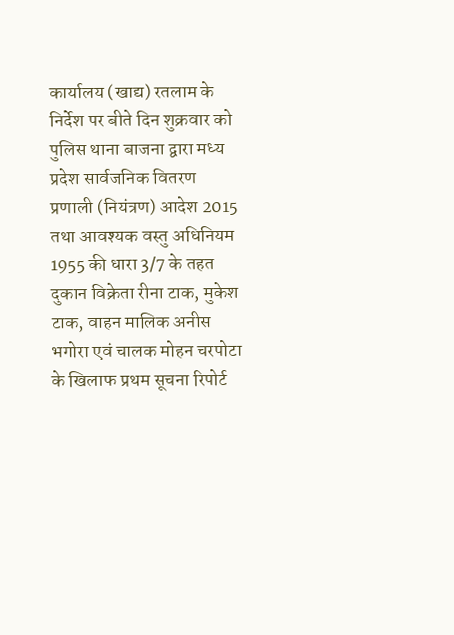कार्यालय (खाद्य) रतलाम के निर्देश पर बीते दिन शुक्रवार को पुलिस थाना बाजना द्वारा मध्य प्रदेश सार्वजनिक वितरण प्रणाली (नियंत्रण) आदेश 2015 तथा आवश्यक वस्तु अधिनियम 1955 की धारा 3/7 के तहत दुकान विक्रेता रीना टाक, मुकेश टाक, वाहन मालिक अनीस भगोरा एवं चालक मोहन चरपोटा के खिलाफ प्रथम सूचना रिपोर्ट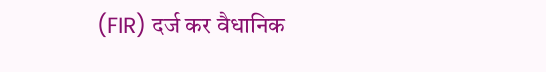(FIR) दर्ज कर वैधानिक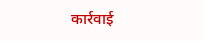कार्रवाई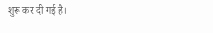शुरू कर दी गई है।